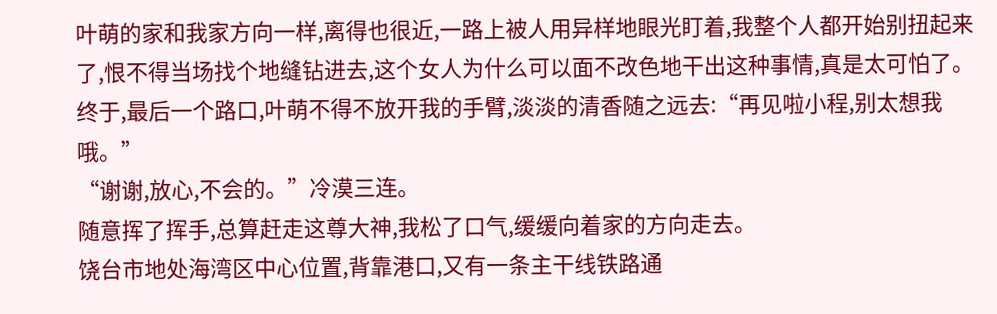叶萌的家和我家方向一样,离得也很近,一路上被人用异样地眼光盯着,我整个人都开始别扭起来了,恨不得当场找个地缝钻进去,这个女人为什么可以面不改色地干出这种事情,真是太可怕了。
终于,最后一个路口,叶萌不得不放开我的手臂,淡淡的清香随之远去:“再见啦小程,别太想我哦。”
“谢谢,放心,不会的。”冷漠三连。
随意挥了挥手,总算赶走这尊大神,我松了口气,缓缓向着家的方向走去。
饶台市地处海湾区中心位置,背靠港口,又有一条主干线铁路通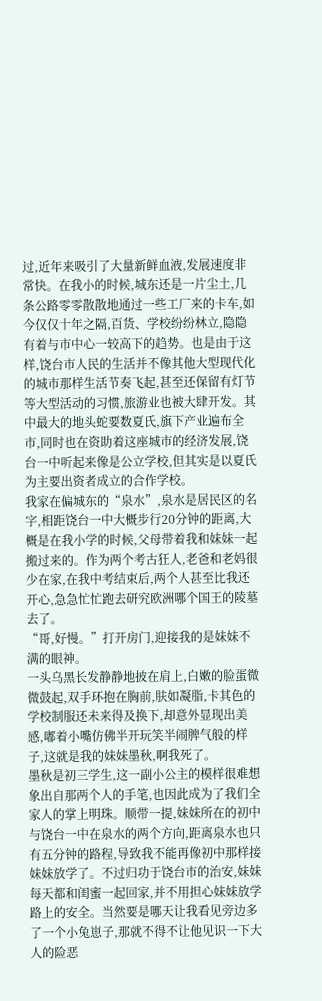过,近年来吸引了大量新鲜血液,发展速度非常快。在我小的时候,城东还是一片尘土,几条公路零零散散地通过一些工厂来的卡车,如今仅仅十年之隔,百货、学校纷纷林立,隐隐有着与市中心一较高下的趋势。也是由于这样,饶台市人民的生活并不像其他大型现代化的城市那样生活节奏飞起,甚至还保留有灯节等大型活动的习惯,旅游业也被大肆开发。其中最大的地头蛇要数夏氏,旗下产业遍布全市,同时也在资助着这座城市的经济发展,饶台一中听起来像是公立学校,但其实是以夏氏为主要出资者成立的合作学校。
我家在偏城东的“泉水”,泉水是居民区的名字,相距饶台一中大概步行20分钟的距离,大概是在我小学的时候,父母带着我和妹妹一起搬过来的。作为两个考古狂人,老爸和老妈很少在家,在我中考结束后,两个人甚至比我还开心,急急忙忙跑去研究欧洲哪个国王的陵墓去了。
“哥,好慢。”打开房门,迎接我的是妹妹不满的眼神。
一头乌黑长发静静地披在肩上,白嫩的脸蛋微微鼓起,双手环抱在胸前,肤如凝脂,卡其色的学校制服还未来得及换下,却意外显现出美感,嘟着小嘴仿佛半开玩笑半闹脾气般的样子,这就是我的妹妹墨秋,啊我死了。
墨秋是初三学生,这一副小公主的模样很难想象出自那两个人的手笔,也因此成为了我们全家人的掌上明珠。顺带一提,妹妹所在的初中与饶台一中在泉水的两个方向,距离泉水也只有五分钟的路程,导致我不能再像初中那样接妹妹放学了。不过归功于饶台市的治安,妹妹每天都和闺蜜一起回家,并不用担心妹妹放学路上的安全。当然要是哪天让我看见旁边多了一个小兔崽子,那就不得不让他见识一下大人的险恶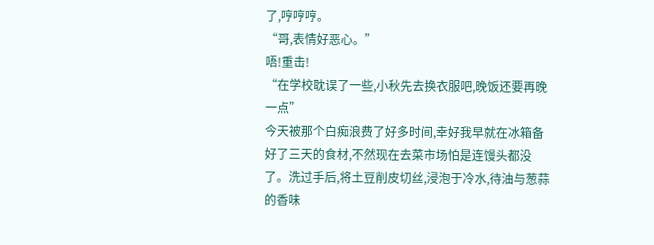了,哼哼哼。
“哥,表情好恶心。”
唔!重击!
“在学校耽误了一些,小秋先去换衣服吧,晚饭还要再晚一点”
今天被那个白痴浪费了好多时间,幸好我早就在冰箱备好了三天的食材,不然现在去菜市场怕是连馒头都没了。洗过手后,将土豆削皮切丝,浸泡于冷水,待油与葱蒜的香味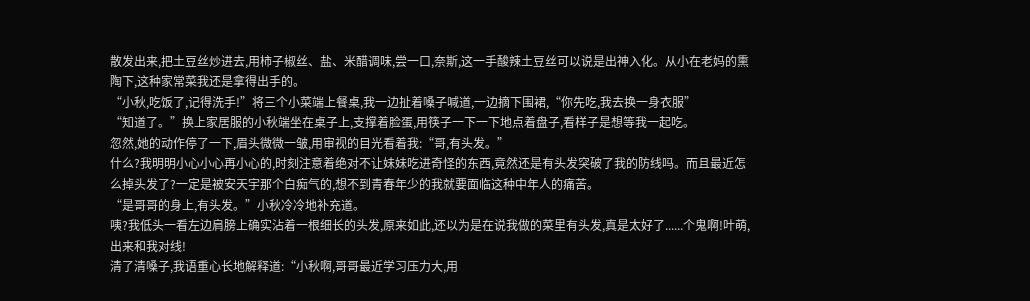散发出来,把土豆丝炒进去,用柿子椒丝、盐、米醋调味,尝一口,奈斯,这一手酸辣土豆丝可以说是出神入化。从小在老妈的熏陶下,这种家常菜我还是拿得出手的。
“小秋,吃饭了,记得洗手!”将三个小菜端上餐桌,我一边扯着嗓子喊道,一边摘下围裙,“你先吃,我去换一身衣服”
“知道了。”换上家居服的小秋端坐在桌子上,支撑着脸蛋,用筷子一下一下地点着盘子,看样子是想等我一起吃。
忽然,她的动作停了一下,眉头微微一皱,用审视的目光看着我:“哥,有头发。”
什么?我明明小心小心再小心的,时刻注意着绝对不让妹妹吃进奇怪的东西,竟然还是有头发突破了我的防线吗。而且最近怎么掉头发了?一定是被安天宇那个白痴气的,想不到青春年少的我就要面临这种中年人的痛苦。
“是哥哥的身上,有头发。”小秋冷冷地补充道。
咦?我低头一看左边肩膀上确实沾着一根细长的头发,原来如此,还以为是在说我做的菜里有头发,真是太好了......个鬼啊!叶萌,出来和我对线!
清了清嗓子,我语重心长地解释道:“小秋啊,哥哥最近学习压力大,用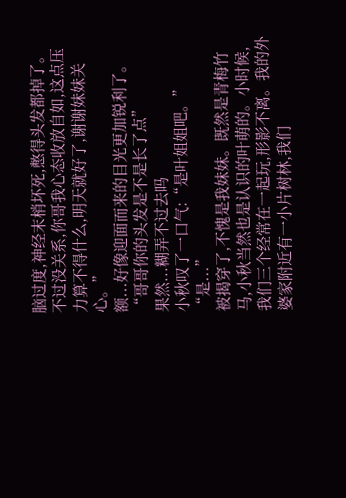脑过度,神经末梢坏死,憋得头发都掉了。不过没关系,你哥我心态收放自如,这点压力算不得什么,明天就好了,谢谢妹妹关心。”
额...好像迎面而来的目光更加锐利了。
“哥哥你的头发是不是长了点”
果然...糊弄不过去吗
小秋叹了一口气:“是叶姐姐吧。”
“是...”
被揭穿了,不愧是我妹妹。既然是青梅竹马,小秋当然也是认识的叶萌的。小时候,我们三个经常在一起玩,形影不离。我的外婆家附近有一小片树林,我们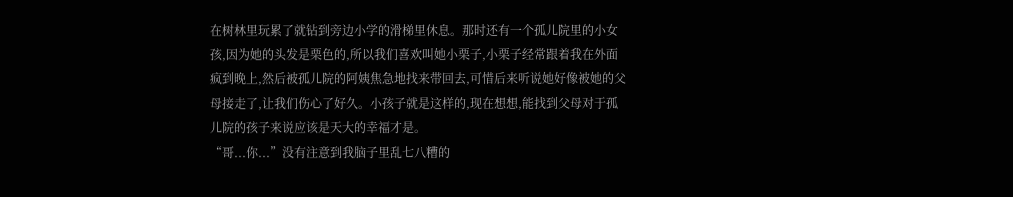在树林里玩累了就钻到旁边小学的滑梯里休息。那时还有一个孤儿院里的小女孩,因为她的头发是栗色的,所以我们喜欢叫她小栗子,小栗子经常跟着我在外面疯到晚上,然后被孤儿院的阿姨焦急地找来带回去,可惜后来听说她好像被她的父母接走了,让我们伤心了好久。小孩子就是这样的,现在想想,能找到父母对于孤儿院的孩子来说应该是天大的幸福才是。
“哥...你...”没有注意到我脑子里乱七八糟的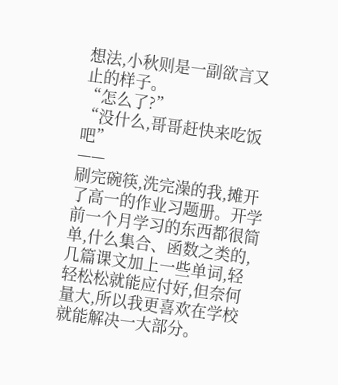想法,小秋则是一副欲言又止的样子。
“怎么了?”
“没什么,哥哥赶快来吃饭吧”
——
刷完碗筷,洗完澡的我,摊开了高一的作业习题册。开学前一个月学习的东西都很简单,什么集合、函数之类的,几篇课文加上一些单词,轻轻松松就能应付好,但奈何量大,所以我更喜欢在学校就能解决一大部分。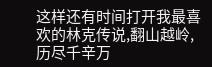这样还有时间打开我最喜欢的林克传说,翻山越岭,历尽千辛万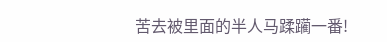苦去被里面的半人马蹂躏一番!